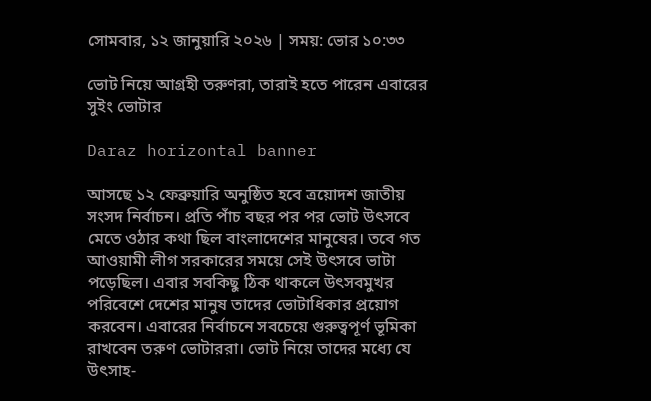সোমবার, ১২ জানুয়ারি ২০২৬ | সময়: ভোর ১০:৩৩

ভোট নিয়ে আগ্রহী তরুণরা, তারাই হতে পারেন এবারের সুইং ভোটার

Daraz horizontal banner

আসছে ১২ ফেব্রুয়ারি অনুষ্ঠিত হবে ত্রয়োদশ জাতীয় সংসদ নির্বাচন। প্রতি পাঁচ বছর পর পর ভোট উৎসবে মেতে ওঠার কথা ছিল বাংলাদেশের মানুষের। তবে গত আওয়ামী লীগ সরকারের সময়ে সেই উৎসবে ভাটা পড়েছিল। এবার সবকিছু ঠিক থাকলে উৎসবমুখর পরিবেশে দেশের মানুষ তাদের ভোটাধিকার প্রয়োগ করবেন। এবারের নির্বাচনে সবচেয়ে গুরুত্বপূর্ণ ভূমিকা রাখবেন তরুণ ভোটাররা। ভোট নিয়ে তাদের মধ্যে যে উৎসাহ-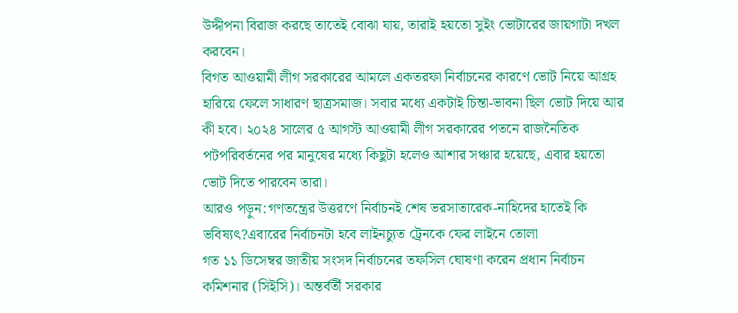উদ্দীপনা বিরাজ করছে তাতেই বোঝা যায়, তারাই হয়তো সুইং ভোটারের জায়গাটা দখল করবেন।
বিগত আওয়ামী লীগ সরকারের আমলে একতরফা নির্বাচনের কারণে ভোট নিয়ে আগ্রহ হারিয়ে ফেলে সাধারণ ছাত্রসমাজ। সবার মধ্যে একটাই চিন্তা-ভাবনা ছিল ভোট দিয়ে আর কী হবে। ২০২৪ সালের ৫ আগস্ট আওয়ামী লীগ সরকারের পতনে রাজনৈতিক পটপরিবর্তনের পর মানুষের মধ্যে কিছুটা হলেও আশার সঞ্চার হয়েছে, এবার হয়তো ভোট দিতে পারবেন তারা।
আরও পড়ুন:গণতন্ত্রের উত্তরণে নির্বাচনই শেষ ভরসাতারেক-নাহিদের হাতেই কি ভবিষ্যৎ?এবারের নির্বাচনটা হবে লাইনচ্যুত ট্রেনকে ফের লাইনে তোলা
গত ১১ ডিসেম্বর জাতীয় সংসদ নির্বাচনের তফসিল ঘোষণা করেন প্রধান নির্বাচন কমিশনার (সিইসি)। অন্তর্বর্তী সরকার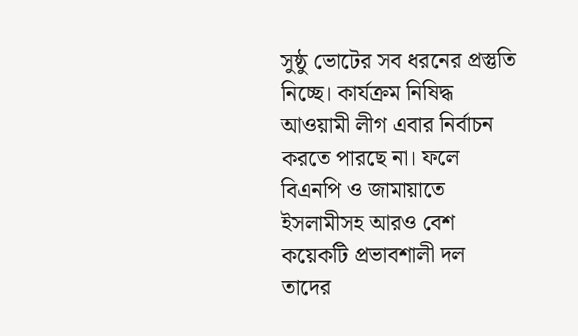সুষ্ঠু ভোটের সব ধরনের প্রস্তুতি নিচ্ছে। কার্যক্রম নিষিদ্ধ আওয়ামী লীগ এবার নির্বাচন করতে পারছে না। ফলে বিএনপি ও জামায়াতে ইসলামীসহ আরও বেশ কয়েকটি প্রভাবশালী দল তাদের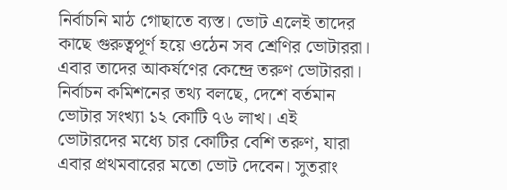নির্বাচনি মাঠ গোছাতে ব্যস্ত। ভোট এলেই তাদের কাছে গুরুত্বপূর্ণ হয়ে ওঠেন সব শ্রেণির ভোটাররা। এবার তাদের আকর্ষণের কেন্দ্রে তরুণ ভোটাররা।
নির্বাচন কমিশনের তথ্য বলছে, দেশে বর্তমান ভোটার সংখ্যা ১২ কোটি ৭৬ লাখ। এই ভোটারদের মধ্যে চার কোটির বেশি তরুণ, যারা এবার প্রথমবারের মতো ভোট দেবেন। সুতরাং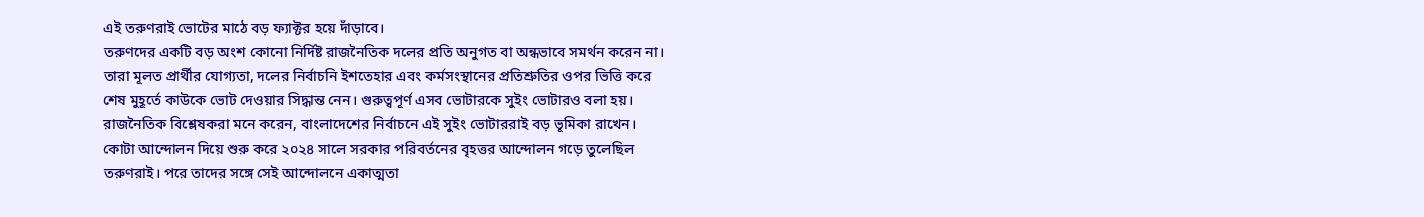এই তরুণরাই ভোটের মাঠে বড় ফ্যাক্টর হয়ে দাঁড়াবে।
তরুণদের একটি বড় অংশ কোনো নির্দিষ্ট রাজনৈতিক দলের প্রতি অনুগত বা অন্ধভাবে সমর্থন করেন না। তারা মূলত প্রার্থীর যোগ্যতা, দলের নির্বাচনি ইশতেহার এবং কর্মসংস্থানের প্রতিশ্রুতির ওপর ভিত্তি করে শেষ মুহূর্তে কাউকে ভোট দেওয়ার সিদ্ধান্ত নেন। গুরুত্বপূর্ণ এসব ভোটারকে সুইং ভোটারও বলা হয়।
রাজনৈতিক বিশ্লেষকরা মনে করেন, বাংলাদেশের নির্বাচনে এই সুইং ভোটাররাই বড় ভূমিকা রাখেন।
কোটা আন্দোলন দিয়ে শুরু করে ২০২৪ সালে সরকার পরিবর্তনের বৃহত্তর আন্দোলন গড়ে তুলেছিল তরুণরাই। পরে তাদের সঙ্গে সেই আন্দোলনে একাত্মতা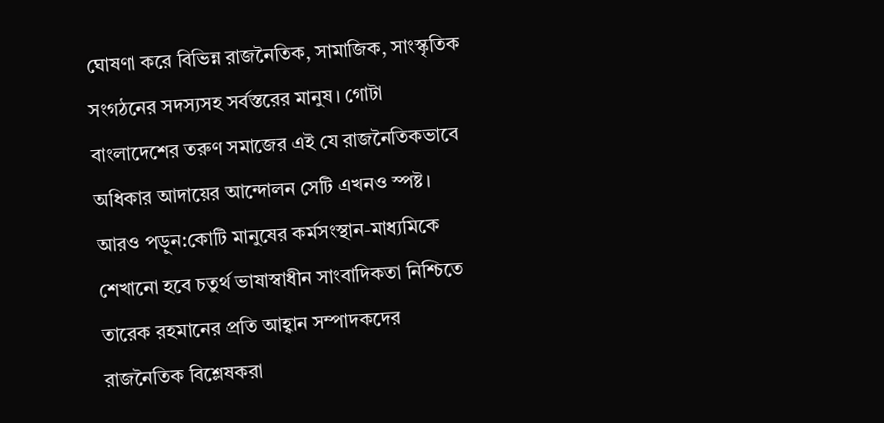ঘোষণা করে বিভিন্ন রাজনৈতিক, সামাজিক, সাংস্কৃতিক সংগঠনের সদস্যসহ সর্বস্তরের মানুষ। গোটা বাংলাদেশের তরুণ সমাজের এই যে রাজনৈতিকভাবে অধিকার আদায়ের আন্দোলন সেটি এখনও স্পষ্ট।
আরও পড়ুন:কোটি মানুষের কর্মসংস্থান-মাধ্যমিকে শেখানো হবে চতুর্থ ভাষাস্বাধীন সাংবাদিকতা নিশ্চিতে তারেক রহমানের প্রতি আহ্বান সম্পাদকদের
রাজনৈতিক বিশ্লেষকরা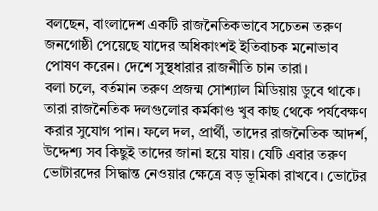বলছেন, বাংলাদেশ একটি রাজনৈতিকভাবে সচেতন তরুণ জনগোষ্ঠী পেয়েছে যাদের অধিকাংশই ইতিবাচক মনোভাব পোষণ করেন। দেশে সুস্থধারার রাজনীতি চান তারা।
বলা চলে, বর্তমান তরুণ প্রজন্ম সোশ্যাল মিডিয়ায় ডুবে থাকে। তারা রাজনৈতিক দলগুলোর কর্মকাণ্ড খুব কাছ থেকে পর্যবেক্ষণ করার সুযোগ পান। ফলে দল, প্রার্থী, তাদের রাজনৈতিক আদর্শ, উদ্দেশ্য সব কিছুই তাদের জানা হয়ে যায়। যেটি এবার তরুণ ভোটারদের সিদ্ধান্ত নেওয়ার ক্ষেত্রে বড় ভূমিকা রাখবে। ভোটের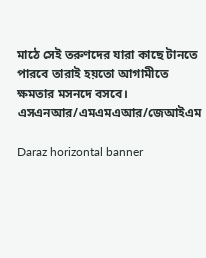মাঠে সেই তরুণদের যারা কাছে টানতে পারবে তারাই হয়তো আগামীতে ক্ষমতার মসনদে বসবে।
এসএনআর/এমএমএআর/জেআইএম

Daraz horizontal banner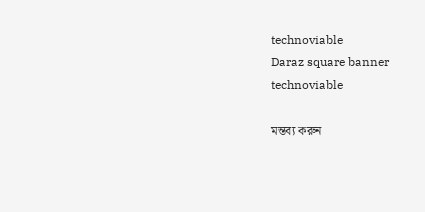technoviable
Daraz square banner
technoviable

মন্তব্য করুন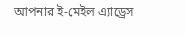আপনার ই-মেইল এ্যাড্রেস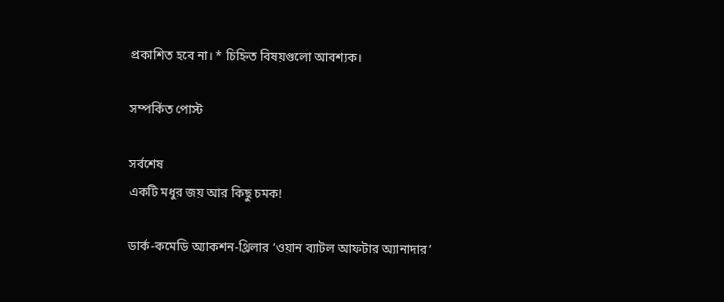প্রকাশিত হবে না। * চিহ্নিত বিষয়গুলো আবশ্যক।

সম্পর্কিত পোস্ট

সর্বশেষ
একটি মধুর জয় আর কিছু চমক!

ডার্ক-কমেডি অ্যাকশন-থ্রিলার ‘ওয়ান ব্যাটল আফটার অ্যানাদার’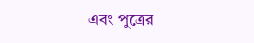এবং পুত্রের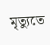মৃত্যুতে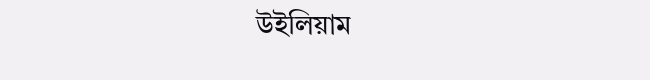উইলিয়াম